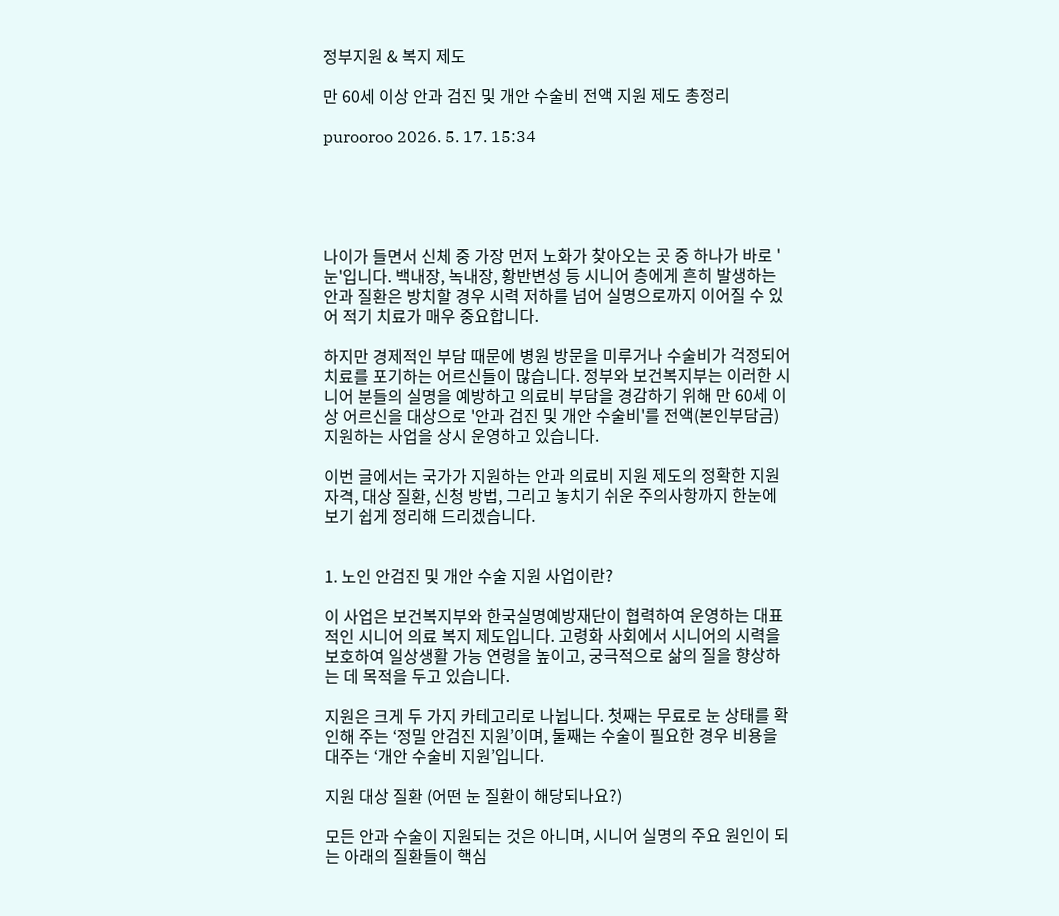정부지원 & 복지 제도

만 60세 이상 안과 검진 및 개안 수술비 전액 지원 제도 총정리

purooroo 2026. 5. 17. 15:34





나이가 들면서 신체 중 가장 먼저 노화가 찾아오는 곳 중 하나가 바로 '눈'입니다. 백내장, 녹내장, 황반변성 등 시니어 층에게 흔히 발생하는 안과 질환은 방치할 경우 시력 저하를 넘어 실명으로까지 이어질 수 있어 적기 치료가 매우 중요합니다.

하지만 경제적인 부담 때문에 병원 방문을 미루거나 수술비가 걱정되어 치료를 포기하는 어르신들이 많습니다. 정부와 보건복지부는 이러한 시니어 분들의 실명을 예방하고 의료비 부담을 경감하기 위해 만 60세 이상 어르신을 대상으로 '안과 검진 및 개안 수술비'를 전액(본인부담금) 지원하는 사업을 상시 운영하고 있습니다.

이번 글에서는 국가가 지원하는 안과 의료비 지원 제도의 정확한 지원 자격, 대상 질환, 신청 방법, 그리고 놓치기 쉬운 주의사항까지 한눈에 보기 쉽게 정리해 드리겠습니다.


1. 노인 안검진 및 개안 수술 지원 사업이란?

이 사업은 보건복지부와 한국실명예방재단이 협력하여 운영하는 대표적인 시니어 의료 복지 제도입니다. 고령화 사회에서 시니어의 시력을 보호하여 일상생활 가능 연령을 높이고, 궁극적으로 삶의 질을 향상하는 데 목적을 두고 있습니다.

지원은 크게 두 가지 카테고리로 나뉩니다. 첫째는 무료로 눈 상태를 확인해 주는 ‘정밀 안검진 지원’이며, 둘째는 수술이 필요한 경우 비용을 대주는 ‘개안 수술비 지원’입니다.

지원 대상 질환 (어떤 눈 질환이 해당되나요?)

모든 안과 수술이 지원되는 것은 아니며, 시니어 실명의 주요 원인이 되는 아래의 질환들이 핵심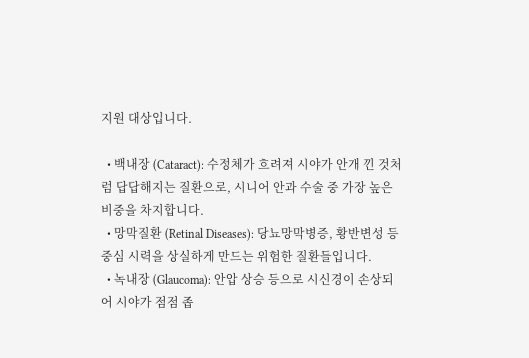지원 대상입니다.

  • 백내장 (Cataract): 수정체가 흐려져 시야가 안개 낀 것처럼 답답해지는 질환으로, 시니어 안과 수술 중 가장 높은 비중을 차지합니다.
  • 망막질환 (Retinal Diseases): 당뇨망막병증, 황반변성 등 중심 시력을 상실하게 만드는 위험한 질환들입니다.
  • 녹내장 (Glaucoma): 안압 상승 등으로 시신경이 손상되어 시야가 점점 좁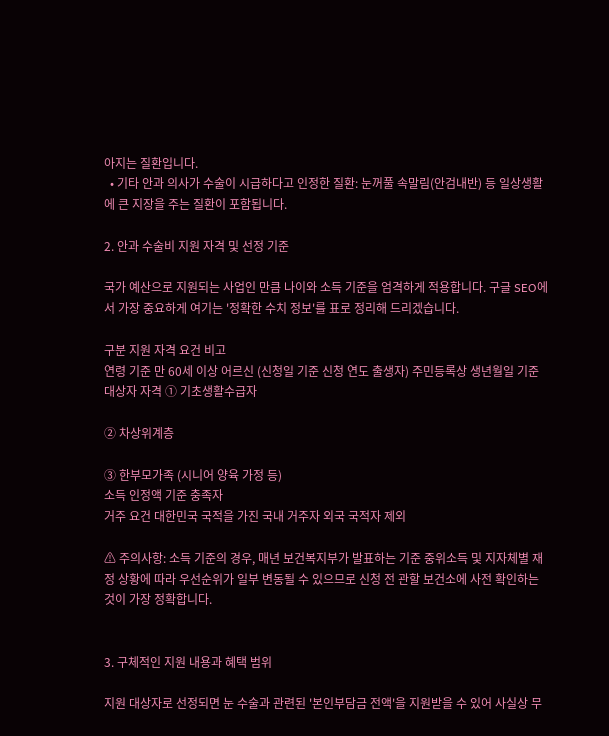아지는 질환입니다.
  • 기타 안과 의사가 수술이 시급하다고 인정한 질환: 눈꺼풀 속말림(안검내반) 등 일상생활에 큰 지장을 주는 질환이 포함됩니다.

2. 안과 수술비 지원 자격 및 선정 기준

국가 예산으로 지원되는 사업인 만큼 나이와 소득 기준을 엄격하게 적용합니다. 구글 SEO에서 가장 중요하게 여기는 '정확한 수치 정보'를 표로 정리해 드리겠습니다.

구분 지원 자격 요건 비고
연령 기준 만 60세 이상 어르신 (신청일 기준 신청 연도 출생자) 주민등록상 생년월일 기준
대상자 자격 ① 기초생활수급자

② 차상위계층

③ 한부모가족 (시니어 양육 가정 등)
소득 인정액 기준 충족자
거주 요건 대한민국 국적을 가진 국내 거주자 외국 국적자 제외

⚠ 주의사항: 소득 기준의 경우, 매년 보건복지부가 발표하는 기준 중위소득 및 지자체별 재정 상황에 따라 우선순위가 일부 변동될 수 있으므로 신청 전 관할 보건소에 사전 확인하는 것이 가장 정확합니다.


3. 구체적인 지원 내용과 혜택 범위

지원 대상자로 선정되면 눈 수술과 관련된 '본인부담금 전액'을 지원받을 수 있어 사실상 무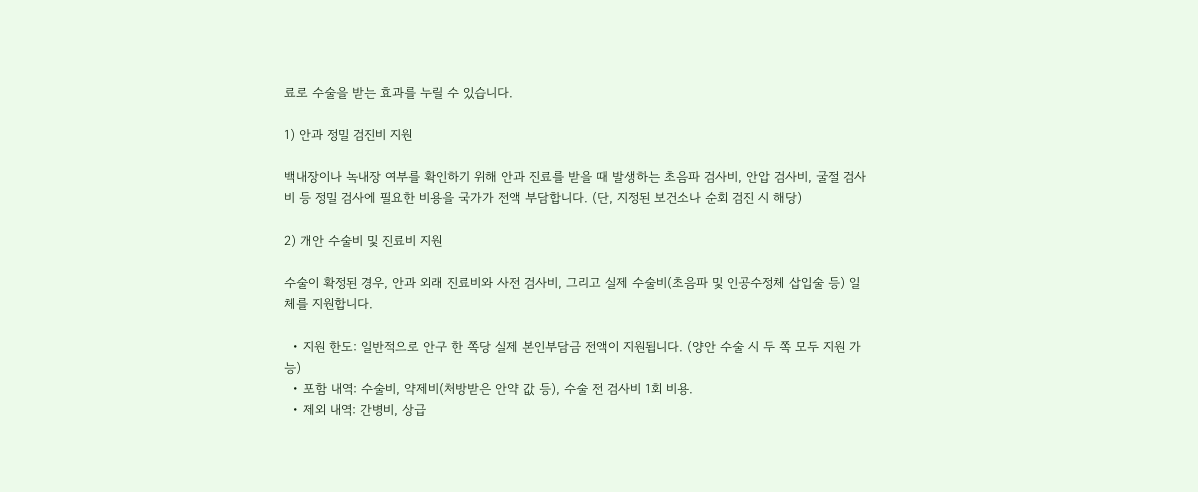료로 수술을 받는 효과를 누릴 수 있습니다.

1) 안과 정밀 검진비 지원

백내장이나 녹내장 여부를 확인하기 위해 안과 진료를 받을 때 발생하는 초음파 검사비, 안압 검사비, 굴절 검사비 등 정밀 검사에 필요한 비용을 국가가 전액 부담합니다. (단, 지정된 보건소나 순회 검진 시 해당)

2) 개안 수술비 및 진료비 지원

수술이 확정된 경우, 안과 외래 진료비와 사전 검사비, 그리고 실제 수술비(초음파 및 인공수정체 삽입술 등) 일체를 지원합니다.

  • 지원 한도: 일반적으로 안구 한 쪽당 실제 본인부담금 전액이 지원됩니다. (양안 수술 시 두 쪽 모두 지원 가능)
  • 포함 내역: 수술비, 약제비(처방받은 안약 값 등), 수술 전 검사비 1회 비용.
  • 제외 내역: 간병비, 상급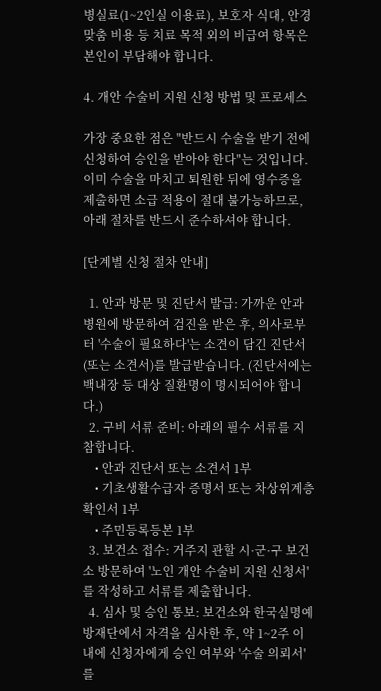병실료(1~2인실 이용료), 보호자 식대, 안경 맞춤 비용 등 치료 목적 외의 비급여 항목은 본인이 부담해야 합니다.

4. 개안 수술비 지원 신청 방법 및 프로세스

가장 중요한 점은 "반드시 수술을 받기 전에 신청하여 승인을 받아야 한다"는 것입니다. 이미 수술을 마치고 퇴원한 뒤에 영수증을 제출하면 소급 적용이 절대 불가능하므로, 아래 절차를 반드시 준수하셔야 합니다.

[단계별 신청 절차 안내]

  1. 안과 방문 및 진단서 발급: 가까운 안과 병원에 방문하여 검진을 받은 후, 의사로부터 '수술이 필요하다'는 소견이 담긴 진단서(또는 소견서)를 발급받습니다. (진단서에는 백내장 등 대상 질환명이 명시되어야 합니다.)
  2. 구비 서류 준비: 아래의 필수 서류를 지참합니다.
    • 안과 진단서 또는 소견서 1부
    • 기초생활수급자 증명서 또는 차상위계층 확인서 1부
    • 주민등록등본 1부
  3. 보건소 접수: 거주지 관할 시·군·구 보건소 방문하여 '노인 개안 수술비 지원 신청서'를 작성하고 서류를 제출합니다.
  4. 심사 및 승인 통보: 보건소와 한국실명예방재단에서 자격을 심사한 후, 약 1~2주 이내에 신청자에게 승인 여부와 '수술 의뢰서'를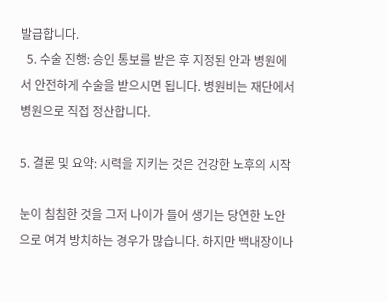발급합니다.
  5. 수술 진행: 승인 통보를 받은 후 지정된 안과 병원에서 안전하게 수술을 받으시면 됩니다. 병원비는 재단에서 병원으로 직접 정산합니다.

5. 결론 및 요약: 시력을 지키는 것은 건강한 노후의 시작

눈이 침침한 것을 그저 나이가 들어 생기는 당연한 노안으로 여겨 방치하는 경우가 많습니다. 하지만 백내장이나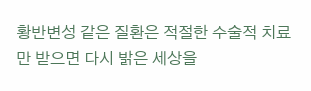황반변성 같은 질환은 적절한 수술적 치료만 받으면 다시 밝은 세상을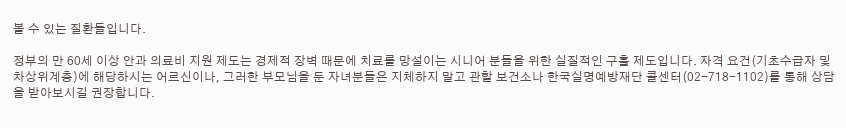볼 수 있는 질환들입니다.

정부의 만 60세 이상 안과 의료비 지원 제도는 경제적 장벽 때문에 치료를 망설이는 시니어 분들을 위한 실질적인 구휼 제도입니다. 자격 요건(기초수급자 및 차상위계층)에 해당하시는 어르신이나, 그러한 부모님을 둔 자녀분들은 지체하지 말고 관할 보건소나 한국실명예방재단 콜센터(02-718-1102)를 통해 상담을 받아보시길 권장합니다.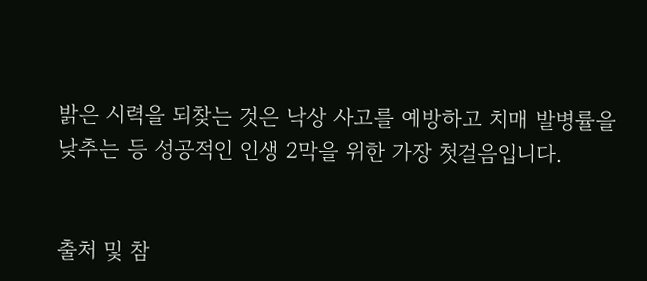밝은 시력을 되찾는 것은 낙상 사고를 예방하고 치매 발병률을 낮추는 등 성공적인 인생 2막을 위한 가장 첫걸음입니다.


출처 및 참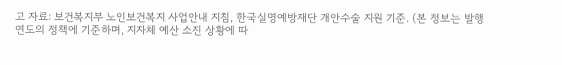고 자료: 보건복지부 노인보건복지 사업안내 지침, 한국실명예방재단 개안수술 지원 기준. (본 정보는 발행 연도의 정책에 기준하며, 지자체 예산 소진 상황에 따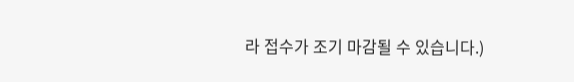라 접수가 조기 마감될 수 있습니다.)